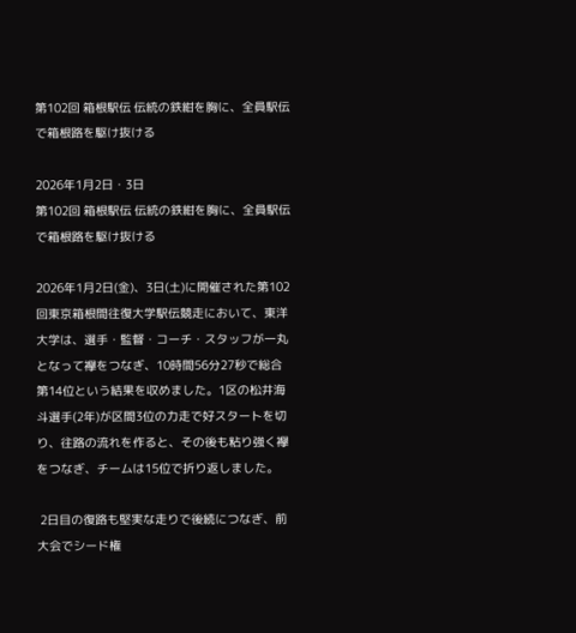第102回 箱根駅伝 伝統の鉄紺を胸に、全員駅伝で箱根路を駆け抜ける

2026年1月2日・3日
第102回 箱根駅伝 伝統の鉄紺を胸に、全員駅伝で箱根路を駆け抜ける

2026年1月2日(金)、3日(土)に開催された第102回東京箱根間往復大学駅伝競走において、東洋大学は、選手・監督・コーチ・スタッフが一丸となって襷をつなぎ、10時間56分27秒で総合第14位という結果を収めました。1区の松井海斗選手(2年)が区間3位の力走で好スタートを切り、往路の流れを作ると、その後も粘り強く襷をつなぎ、チームは15位で折り返しました。

 2日目の復路も堅実な走りで後続につなぎ、前大会でシード権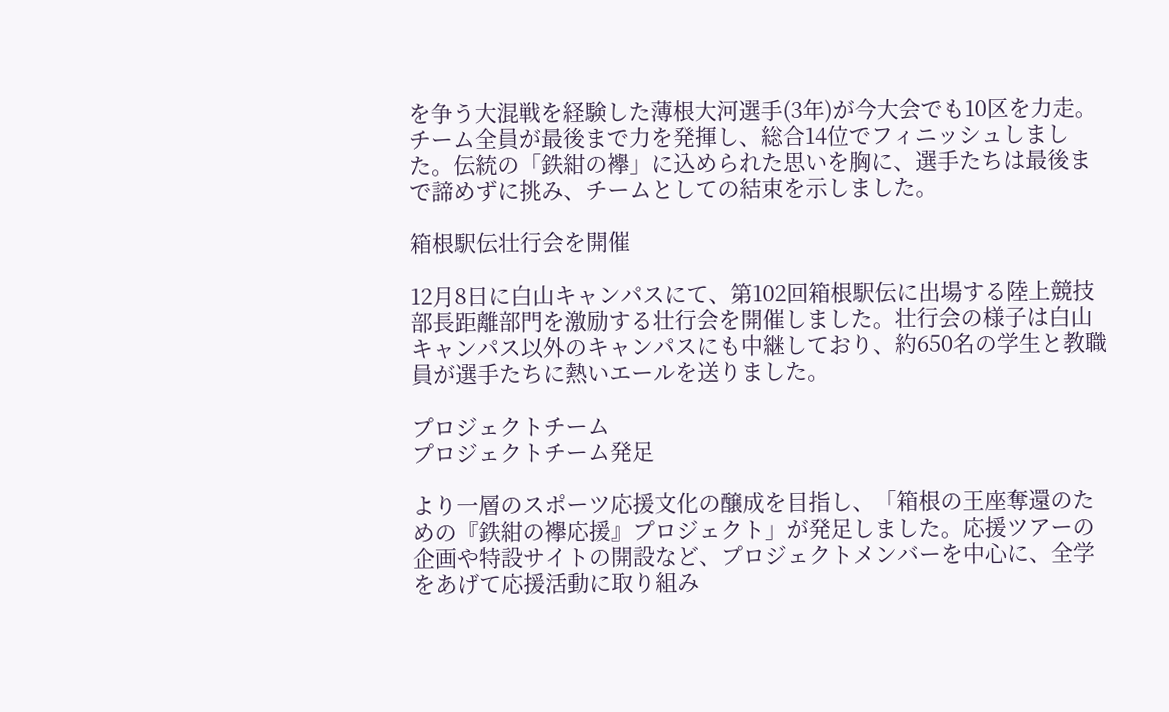を争う大混戦を経験した薄根大河選手(3年)が今大会でも10区を力走。チーム全員が最後まで力を発揮し、総合14位でフィニッシュしました。伝統の「鉄紺の襷」に込められた思いを胸に、選手たちは最後まで諦めずに挑み、チームとしての結束を示しました。

箱根駅伝壮行会を開催

12月8日に白山キャンパスにて、第102回箱根駅伝に出場する陸上競技部長距離部門を激励する壮行会を開催しました。壮行会の様子は白山キャンパス以外のキャンパスにも中継しており、約650名の学生と教職員が選手たちに熱いエールを送りました。

プロジェクトチーム
プロジェクトチーム発足

より一層のスポーツ応援文化の醸成を目指し、「箱根の王座奪還のための『鉄紺の襷応援』プロジェクト」が発足しました。応援ツアーの企画や特設サイトの開設など、プロジェクトメンバーを中心に、全学をあげて応援活動に取り組み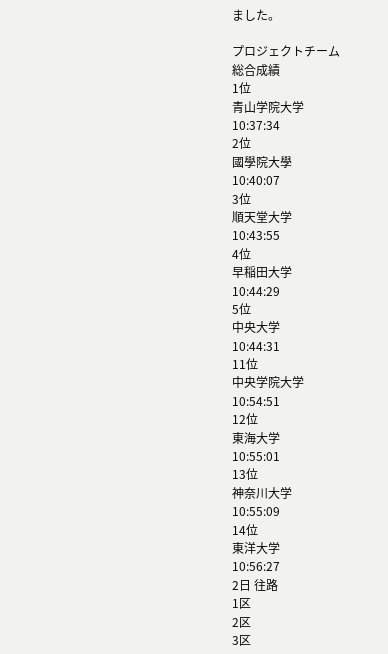ました。

プロジェクトチーム
総合成績
1位
青山学院大学
10:37:34
2位
國學院大學
10:40:07
3位
順天堂大学
10:43:55
4位
早稲田大学
10:44:29
5位
中央大学
10:44:31
11位
中央学院大学
10:54:51
12位
東海大学
10:55:01
13位
神奈川大学
10:55:09
14位
東洋大学
10:56:27
2日 往路
1区
2区
3区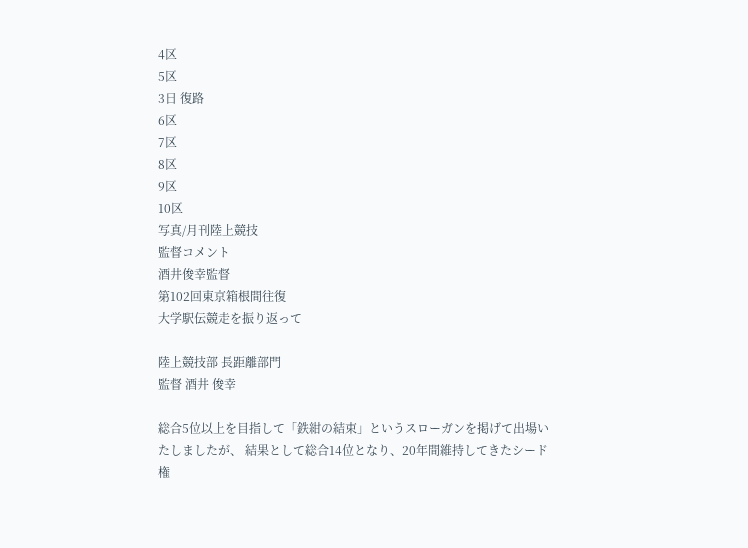4区
5区
3日 復路
6区
7区
8区
9区
10区
写真/月刊陸上競技
監督コメント
酒井俊幸監督
第102回東京箱根間往復
大学駅伝競走を振り返って

陸上競技部 長距離部門
監督 酒井 俊幸

総合5位以上を目指して「鉄紺の結束」というスローガンを掲げて出場いたしましたが、 結果として総合14位となり、20年間維持してきたシード権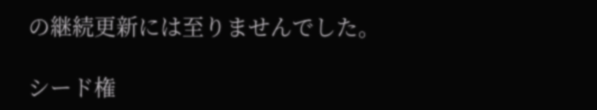の継続更新には至りませんでした。

シード権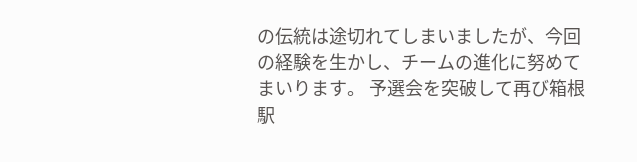の伝統は途切れてしまいましたが、今回の経験を生かし、チームの進化に努めてまいります。 予選会を突破して再び箱根駅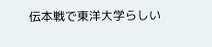伝本戦で東洋大学らしい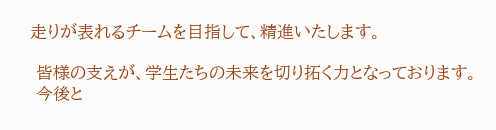走りが表れるチームを目指して、精進いたします。

 皆様の支えが、学生たちの未来を切り拓く力となっております。
 今後と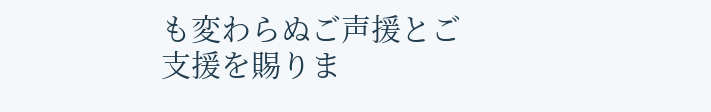も変わらぬご声援とご支援を賜りま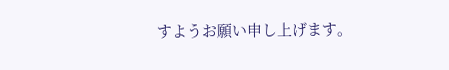すようお願い申し上げます。